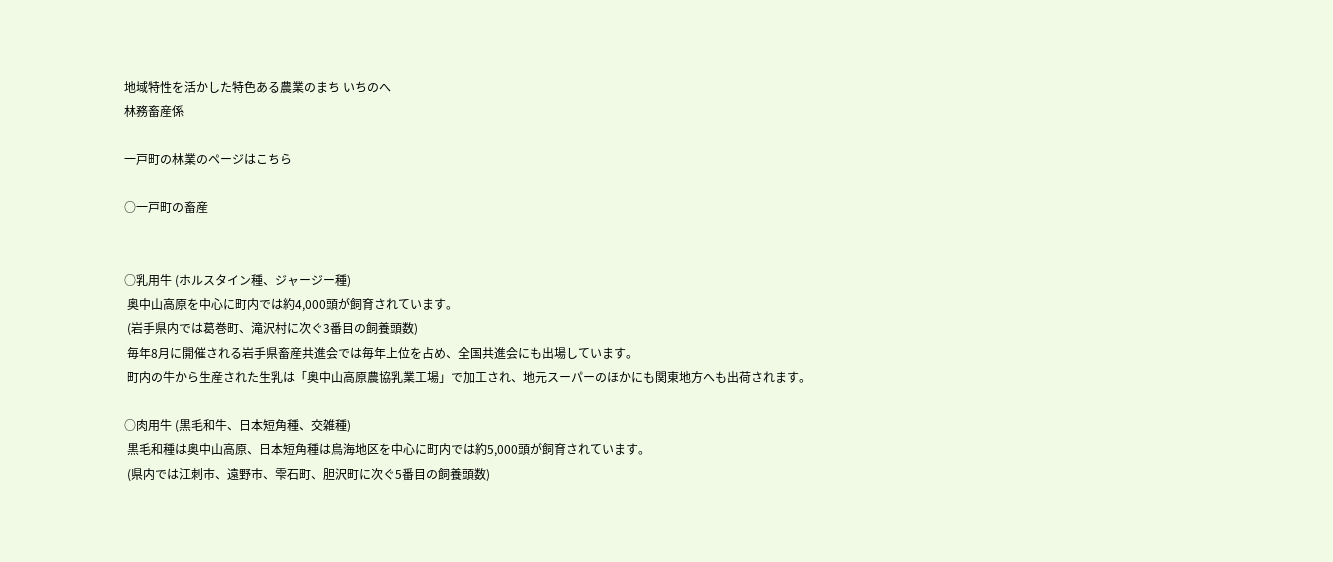地域特性を活かした特色ある農業のまち いちのへ
林務畜産係

一戸町の林業のページはこちら

○一戸町の畜産


○乳用牛 (ホルスタイン種、ジャージー種)
 奥中山高原を中心に町内では約4,000頭が飼育されています。
 (岩手県内では葛巻町、滝沢村に次ぐ3番目の飼養頭数)
 毎年8月に開催される岩手県畜産共進会では毎年上位を占め、全国共進会にも出場しています。
 町内の牛から生産された生乳は「奥中山高原農協乳業工場」で加工され、地元スーパーのほかにも関東地方へも出荷されます。

○肉用牛 (黒毛和牛、日本短角種、交雑種)
 黒毛和種は奥中山高原、日本短角種は鳥海地区を中心に町内では約5,000頭が飼育されています。
 (県内では江刺市、遠野市、雫石町、胆沢町に次ぐ5番目の飼養頭数)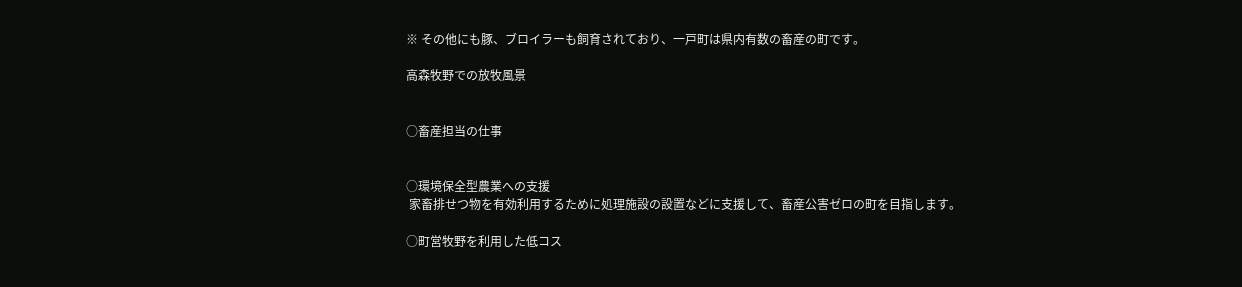※ その他にも豚、ブロイラーも飼育されており、一戸町は県内有数の畜産の町です。

高森牧野での放牧風景


○畜産担当の仕事


○環境保全型農業への支援
 家畜排せつ物を有効利用するために処理施設の設置などに支援して、畜産公害ゼロの町を目指します。

○町営牧野を利用した低コス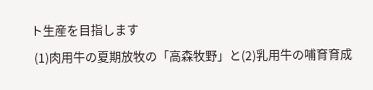ト生産を目指します
 (1)肉用牛の夏期放牧の「高森牧野」と(2)乳用牛の哺育育成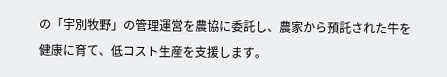の「宇別牧野」の管理運営を農協に委託し、農家から預託された牛を健康に育て、低コスト生産を支援します。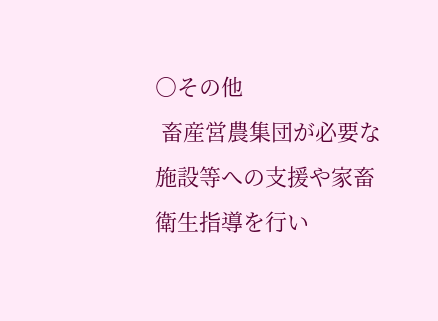○その他
 畜産営農集団が必要な施設等への支援や家畜衛生指導を行い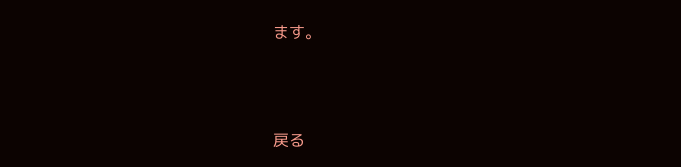ます。





戻る